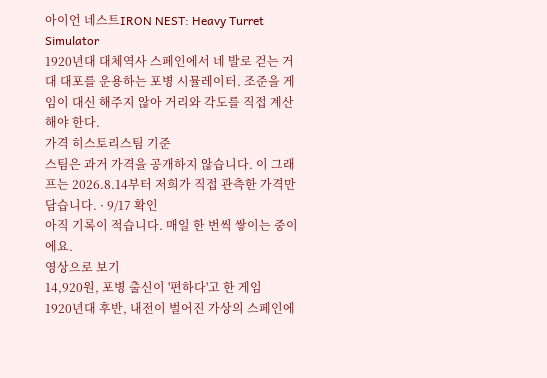아이언 네스트IRON NEST: Heavy Turret Simulator
1920년대 대체역사 스페인에서 네 발로 걷는 거대 대포를 운용하는 포병 시뮬레이터. 조준을 게임이 대신 해주지 않아 거리와 각도를 직접 계산해야 한다.
가격 히스토리스팀 기준
스팀은 과거 가격을 공개하지 않습니다. 이 그래프는 2026.8.14부터 저희가 직접 관측한 가격만 담습니다. · 9/17 확인
아직 기록이 적습니다. 매일 한 번씩 쌓이는 중이에요.
영상으로 보기
14,920원, 포병 출신이 '편하다'고 한 게임
1920년대 후반, 내전이 벌어진 가상의 스페인에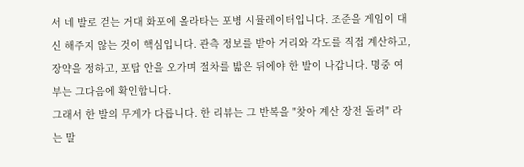서 네 발로 걷는 거대 화포에 올라타는 포병 시뮬레이터입니다. 조준을 게임이 대신 해주지 않는 것이 핵심입니다. 관측 정보를 받아 거리와 각도를 직접 계산하고, 장약을 정하고, 포탑 안을 오가며 절차를 밟은 뒤에야 한 발이 나갑니다. 명중 여부는 그다음에 확인합니다.
그래서 한 발의 무게가 다릅니다. 한 리뷰는 그 반복을 "찾아 계산 장전 돌려" 라는 말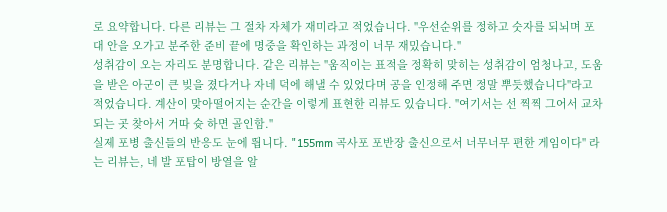로 요약합니다. 다른 리뷰는 그 절차 자체가 재미라고 적었습니다. "우선순위를 정하고 숫자를 되뇌며 포대 안을 오가고 분주한 준비 끝에 명중을 확인하는 과정이 너무 재밌습니다."
성취감이 오는 자리도 분명합니다. 같은 리뷰는 "움직이는 표적을 정확히 맞히는 성취감이 엄청나고, 도움을 받은 아군이 큰 빚을 졌다거나 자네 덕에 해낼 수 있었다며 공을 인정해 주면 정말 뿌듯했습니다"라고 적었습니다. 계산이 맞아떨어지는 순간을 이렇게 표현한 리뷰도 있습니다. "여기서는 선 찍찍 그어서 교차되는 곳 찾아서 거따 슛 하면 골인함."
실제 포병 출신들의 반응도 눈에 띕니다. "155mm 곡사포 포반장 출신으로서 너무너무 편한 게임이다" 라는 리뷰는, 네 발 포탑이 방열을 알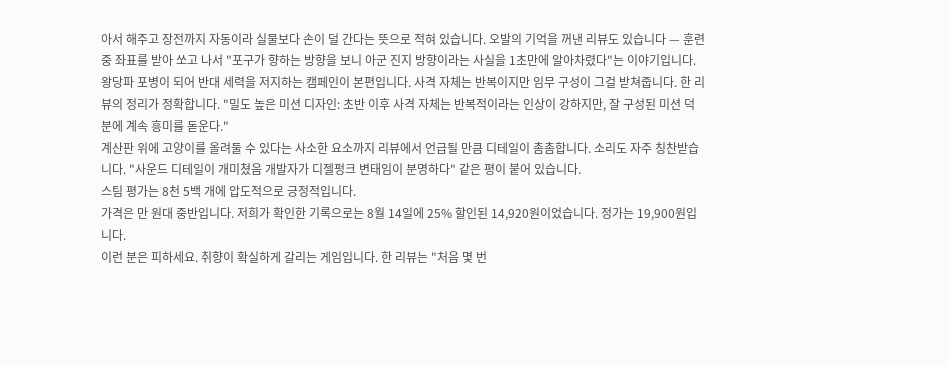아서 해주고 장전까지 자동이라 실물보다 손이 덜 간다는 뜻으로 적혀 있습니다. 오발의 기억을 꺼낸 리뷰도 있습니다 — 훈련 중 좌표를 받아 쏘고 나서 "포구가 향하는 방향을 보니 아군 진지 방향이라는 사실을 1초만에 알아차렸다"는 이야기입니다.
왕당파 포병이 되어 반대 세력을 저지하는 캠페인이 본편입니다. 사격 자체는 반복이지만 임무 구성이 그걸 받쳐줍니다. 한 리뷰의 정리가 정확합니다. "밀도 높은 미션 디자인: 초반 이후 사격 자체는 반복적이라는 인상이 강하지만, 잘 구성된 미션 덕분에 계속 흥미를 돋운다."
계산판 위에 고양이를 올려둘 수 있다는 사소한 요소까지 리뷰에서 언급될 만큼 디테일이 촘촘합니다. 소리도 자주 칭찬받습니다. "사운드 디테일이 개미쳤음 개발자가 디젤펑크 변태임이 분명하다" 같은 평이 붙어 있습니다.
스팀 평가는 8천 5백 개에 압도적으로 긍정적입니다.
가격은 만 원대 중반입니다. 저희가 확인한 기록으로는 8월 14일에 25% 할인된 14,920원이었습니다. 정가는 19,900원입니다.
이런 분은 피하세요. 취향이 확실하게 갈리는 게임입니다. 한 리뷰는 "처음 몇 번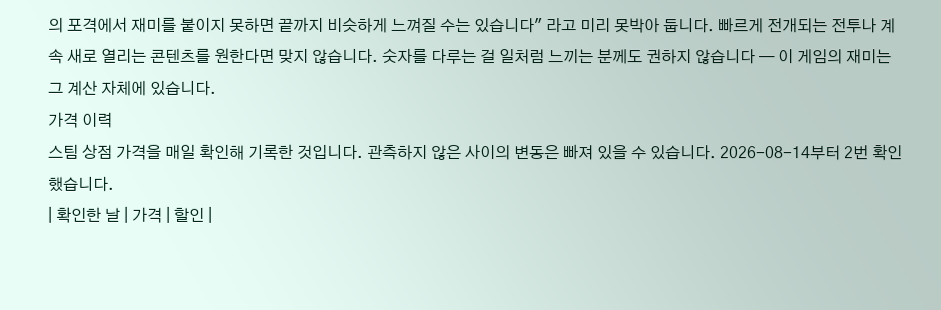의 포격에서 재미를 붙이지 못하면 끝까지 비슷하게 느껴질 수는 있습니다" 라고 미리 못박아 둡니다. 빠르게 전개되는 전투나 계속 새로 열리는 콘텐츠를 원한다면 맞지 않습니다. 숫자를 다루는 걸 일처럼 느끼는 분께도 권하지 않습니다 — 이 게임의 재미는 그 계산 자체에 있습니다.
가격 이력
스팀 상점 가격을 매일 확인해 기록한 것입니다. 관측하지 않은 사이의 변동은 빠져 있을 수 있습니다. 2026-08-14부터 2번 확인했습니다.
| 확인한 날 | 가격 | 할인 |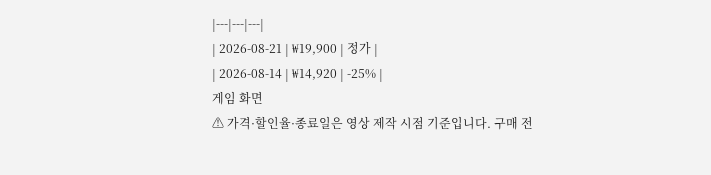|---|---|---|
| 2026-08-21 | ₩19,900 | 정가 |
| 2026-08-14 | ₩14,920 | -25% |
게임 화면
⚠ 가격·할인율·종료일은 영상 제작 시점 기준입니다. 구매 전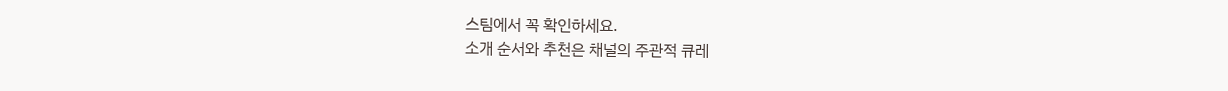스팀에서 꼭 확인하세요.
소개 순서와 추천은 채널의 주관적 큐레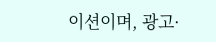이션이며, 광고·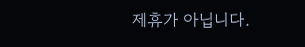제휴가 아닙니다.